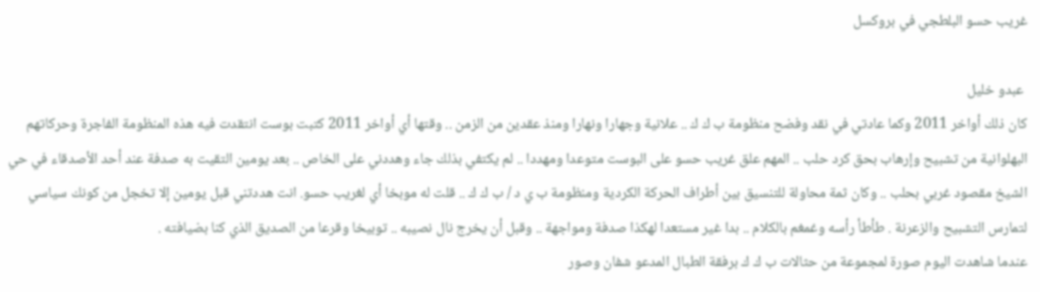غريب حسو البلطجي في بروكسل

 عبدو خليل
كان ذلك أواخر 2011 وكما عادتي في نقد وفضح منظومة ب ك ك .. علانية وجهارا ونهارا ومنذ عقدين من الزمن .. وقتها أي أواخر 2011 كتبت بوست انتقدت فيه هذه المنظومة الفاجرة وحركاتهم البهلوانية من تشبيح وإرهاب بحق كرد حلب .. المهم علق غريب حسو على البوست متوعدا ومهددا .. لم يكتفي بذلك جاء وهددني على الخاص .. بعد يومين التقيت به صدفة عند أحد الأصدقاء في حي الشيخ مقصود غربي بحلب .. وكان ثمة محاولة للتنسيق بين أطراف الحركة الكردية ومنظومة ب ي د / ب ك ك .. قلت له موبخا أي لغريب حسو. انت هددتني قبل يومين إلا تخجل من كونك سياسي لتمارس التشبيح والزعرنة . طأطأ رأسه وغمغم بالكلام .. بدا غير مستعدا لهكذا صدفة ومواجهة .. وقبل أن يخرج نال نصيبه .. توبيخا وقرعا من الصديق الذي كنا بضيافته .
عندما شاهدت اليوم صورة لمجموعة من حثالات ب ك ك برفقة الطبال المدعو شفان وصور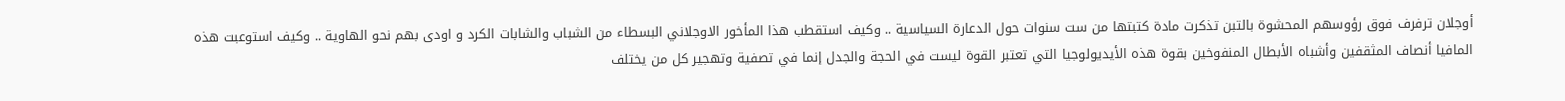أوجلان ترفرف فوق رؤوسهم المحشوة بالتبن تذكرت مادة كتبتها من ست سنوات حول الدعارة السياسية .. وكيف استقطب هذا المأخور الاوجلاني البسطاء من الشباب والشابات الكرد و اودى بهم نحو الهاوية .. وكيف استوعبت هذه المافيا أنصاف المثقفين وأشباه الأبطال المنفوخين بقوة هذه الأيديولوجيا التي تعتبر القوة ليست في الحجة والجدل إنما في تصفية وتهجير كل من يختلف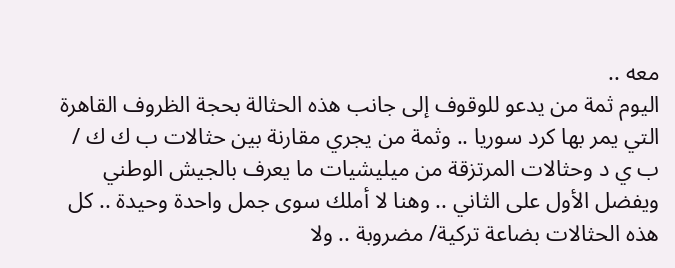معه ..
اليوم ثمة من يدعو للوقوف إلى جانب هذه الحثالة بحجة الظروف القاهرة التي يمر بها كرد سوريا .. وثمة من يجري مقارنة بين حثالات ب ك ك / ب ي د وحثالات المرتزقة من ميليشيات ما يعرف بالجيش الوطني ويفضل الأول على الثاني .. وهنا لا أملك سوى جمل واحدة وحيدة .. كل هذه الحثالات بضاعة تركية/ مضروبة .. ولا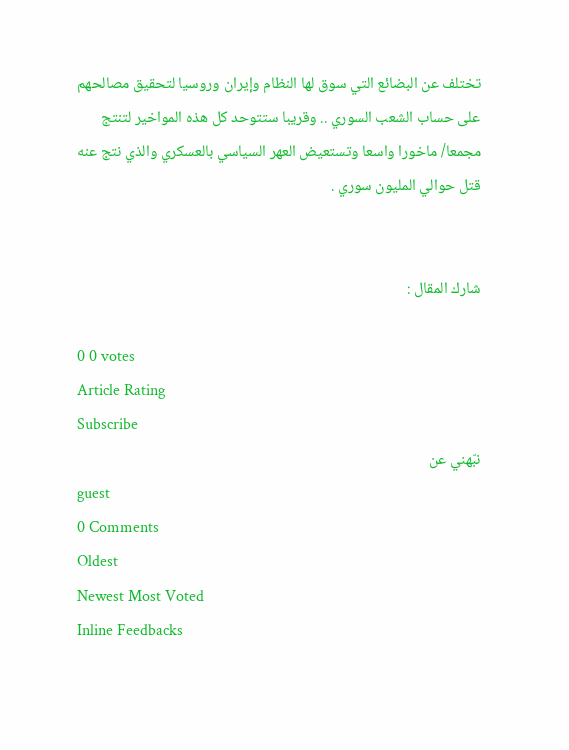تختلف عن البضائع التي سوق لها النظام وإيران وروسيا لتحقيق مصالحهم على حساب الشعب السوري .. وقريبا ستتوحد كل هذه المواخير لتنتج مجمعا/ ماخورا واسعا وتستعيض العهر السياسي بالعسكري والذي نتج عنه قتل حوالي المليون سوري .


شارك المقال :

0 0 votes
Article Rating
Subscribe
نبّهني عن
guest
0 Comments
Oldest
Newest Most Voted
Inline Feedbacks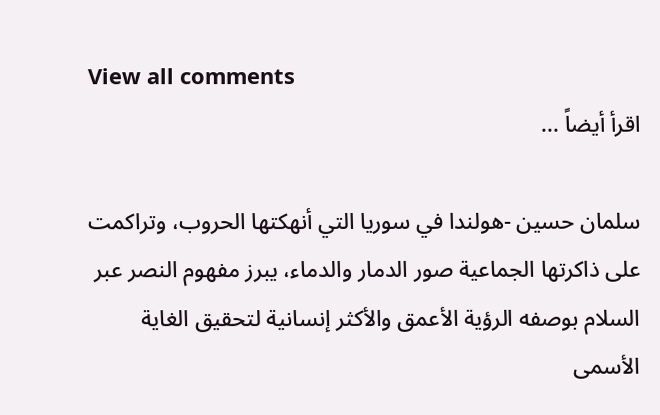View all comments
اقرأ أيضاً ...

سلمان حسين -هولندا في سوريا التي أنهكتها الحروب، وتراكمت على ذاكرتها الجماعية صور الدمار والدماء، يبرز مفهوم النصر عبر السلام بوصفه الرؤية الأعمق والأكثر إنسانية لتحقيق الغاية الأسمى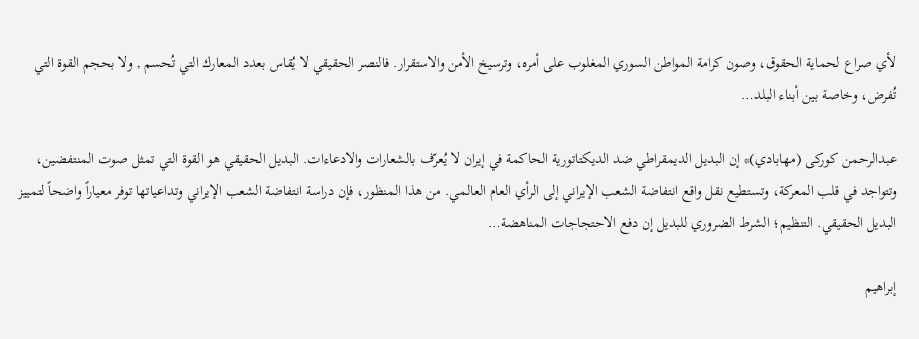لأي صراع لحماية الحقوق، وصون كرامة المواطن السوري المغلوب على أمره، وترسيخ الأمن والاستقرار. فالنصر الحقيقي لا يُقاس بعدد المعارك التي تُحسم , ولا بحجم القوة التي تُفرض، وخاصة بين أبناء البلد…

عبدالرحمن کورکی (مهابادي)* إن البديل الديمقراطي ضد الديكتاتورية الحاكمة في إيران لا يُعرّف بالشعارات والادعاءات. البديل الحقيقي هو القوة التي تمثل صوت المنتفضين، وتتواجد في قلب المعركة، وتستطيع نقل واقع انتفاضة الشعب الإيراني إلى الرأي العام العالمي. من هذا المنظور، فإن دراسة انتفاضة الشعب الإيراني وتداعياتها توفر معياراً واضحاً لتمييز البديل الحقيقي. التنظيم؛ الشرط الضروري للبديل إن دفع الاحتجاجات المناهضة…

إبراهيم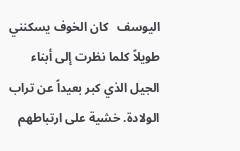اليوسف   كان الخوف يسكنني طويلاً كلما نظرت إلى أبناء الجيل الذي كبر بعيداً عن تراب الولادة. خشية على ارتباطهم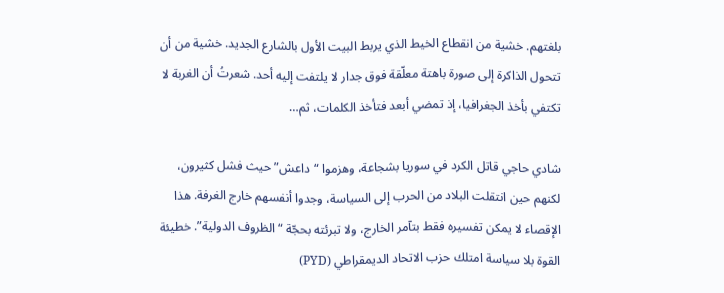بلغتهم. خشية من انقطاع الخيط الذي يربط البيت الأول بالشارع الجديد. خشية من أن تتحول الذاكرة إلى صورة باهتة معلّقة فوق جدار لا يلتفت إليه أحد. شعرتُ أن الغربة لا تكتفي بأخذ الجغرافيا، إذ تمضي أبعد فتأخذ الكلمات، ثم…

شادي حاجي قاتل الكرد في سوريا بشجاعة، وهزموا “داعش” حيث فشل كثيرون، لكنهم حين انتقلت البلاد من الحرب إلى السياسة، وجدوا أنفسهم خارج الغرفة. هذا الإقصاء لا يمكن تفسيره فقط بتآمر الخارج، ولا تبرئته بحجّة “الظروف الدولية”. خطيئة القوة بلا سياسة امتلك حزب الاتحاد الديمقراطي (PYD)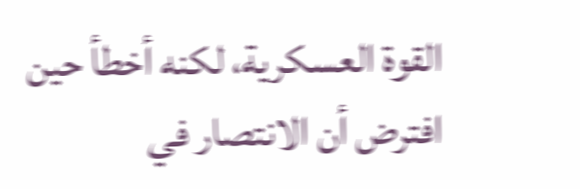القوة العسكرية، لكنه أخطأ حين افترض أن الانتصار في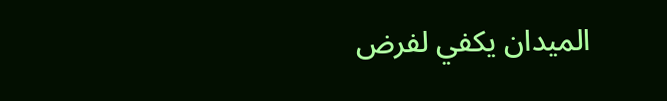الميدان يكفي لفرض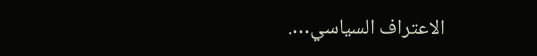الاعتراف السياسي….